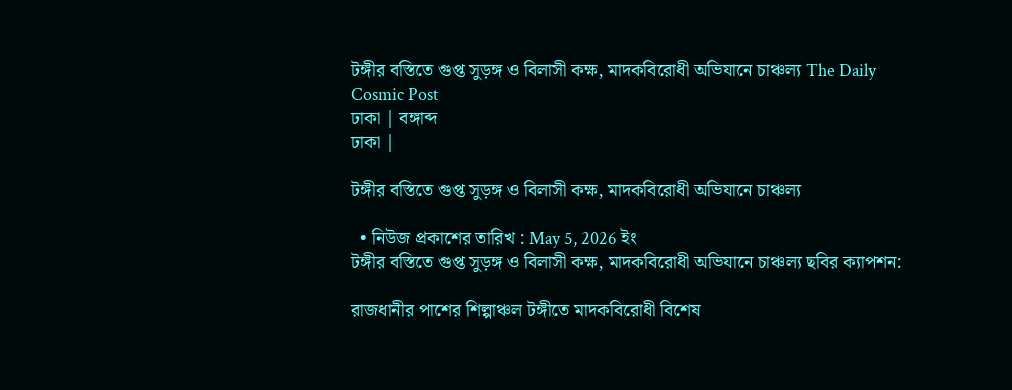টঙ্গীর বস্তিতে গুপ্ত সুড়ঙ্গ ও বিলাসী কক্ষ, মাদকবিরোধী অভিযানে চাঞ্চল্য The Daily Cosmic Post
ঢাকা | বঙ্গাব্দ
ঢাকা |

টঙ্গীর বস্তিতে গুপ্ত সুড়ঙ্গ ও বিলাসী কক্ষ, মাদকবিরোধী অভিযানে চাঞ্চল্য

  • নিউজ প্রকাশের তারিখ : May 5, 2026 ইং
টঙ্গীর বস্তিতে গুপ্ত সুড়ঙ্গ ও বিলাসী কক্ষ, মাদকবিরোধী অভিযানে চাঞ্চল্য ছবির ক্যাপশন:

রাজধানীর পাশের শিল্পাঞ্চল টঙ্গীতে মাদকবিরোধী বিশেষ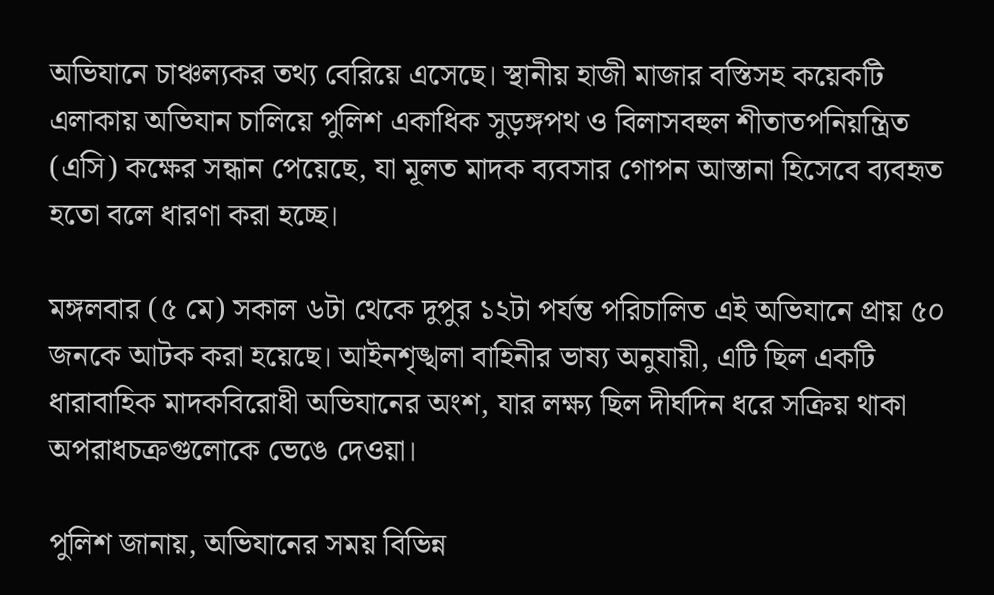অভিযানে চাঞ্চল্যকর তথ্য বেরিয়ে এসেছে। স্থানীয় হাজী মাজার বস্তিসহ কয়েকটি এলাকায় অভিযান চালিয়ে পুলিশ একাধিক সুড়ঙ্গপথ ও বিলাসবহুল শীতাতপনিয়ন্ত্রিত (এসি) কক্ষের সন্ধান পেয়েছে, যা মূলত মাদক ব্যবসার গোপন আস্তানা হিসেবে ব্যবহৃত হতো বলে ধারণা করা হচ্ছে।

মঙ্গলবার (৫ মে) সকাল ৬টা থেকে দুপুর ১২টা পর্যন্ত পরিচালিত এই অভিযানে প্রায় ৫০ জনকে আটক করা হয়েছে। আইনশৃঙ্খলা বাহিনীর ভাষ্য অনুযায়ী, এটি ছিল একটি ধারাবাহিক মাদকবিরোধী অভিযানের অংশ, যার লক্ষ্য ছিল দীর্ঘদিন ধরে সক্রিয় থাকা অপরাধচক্রগুলোকে ভেঙে দেওয়া।

পুলিশ জানায়, অভিযানের সময় বিভিন্ন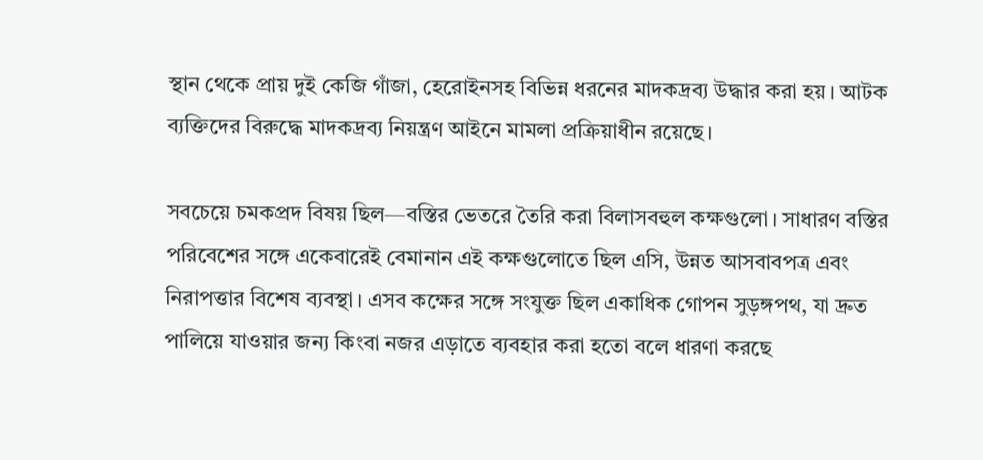স্থান থেকে প্রায় দুই কেজি গাঁজা, হেরোইনসহ বিভিন্ন ধরনের মাদকদ্রব্য উদ্ধার করা হয়। আটক ব্যক্তিদের বিরুদ্ধে মাদকদ্রব্য নিয়ন্ত্রণ আইনে মামলা প্রক্রিয়াধীন রয়েছে।

সবচেয়ে চমকপ্রদ বিষয় ছিল—বস্তির ভেতরে তৈরি করা বিলাসবহুল কক্ষগুলো। সাধারণ বস্তির পরিবেশের সঙ্গে একেবারেই বেমানান এই কক্ষগুলোতে ছিল এসি, উন্নত আসবাবপত্র এবং নিরাপত্তার বিশেষ ব্যবস্থা। এসব কক্ষের সঙ্গে সংযুক্ত ছিল একাধিক গোপন সুড়ঙ্গপথ, যা দ্রুত পালিয়ে যাওয়ার জন্য কিংবা নজর এড়াতে ব্যবহার করা হতো বলে ধারণা করছে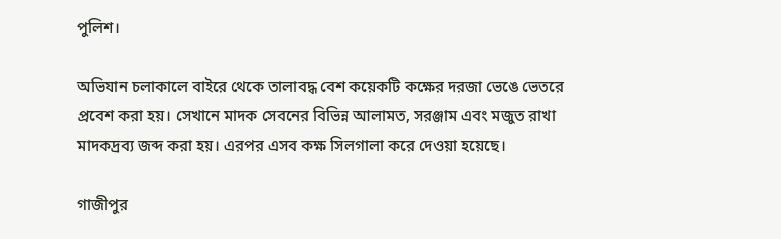পুলিশ।

অভিযান চলাকালে বাইরে থেকে তালাবদ্ধ বেশ কয়েকটি কক্ষের দরজা ভেঙে ভেতরে প্রবেশ করা হয়। সেখানে মাদক সেবনের বিভিন্ন আলামত, সরঞ্জাম এবং মজুত রাখা মাদকদ্রব্য জব্দ করা হয়। এরপর এসব কক্ষ সিলগালা করে দেওয়া হয়েছে।

গাজীপুর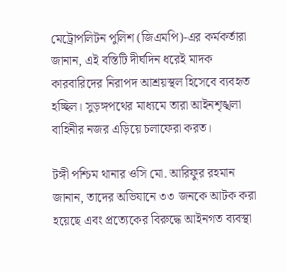মেট্রোপলিটন পুলিশ (জিএমপি)-এর কর্মকর্তারা জানান, এই বস্তিটি দীর্ঘদিন ধরেই মাদক কারবারিদের নিরাপদ আশ্রয়স্থল হিসেবে ব্যবহৃত হচ্ছিল। সুড়ঙ্গপথের মাধ্যমে তারা আইনশৃঙ্খলা বাহিনীর নজর এড়িয়ে চলাফেরা করত।

টঙ্গী পশ্চিম থানার ওসি মো. আরিফুর রহমান জানান, তাদের অভিযানে ৩৩ জনকে আটক করা হয়েছে এবং প্রত্যেকের বিরুদ্ধে আইনগত ব্যবস্থা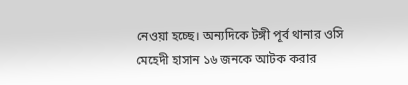নেওয়া হচ্ছে। অন্যদিকে টঙ্গী পূর্ব থানার ওসি মেহেদী হাসান ১৬ জনকে আটক করার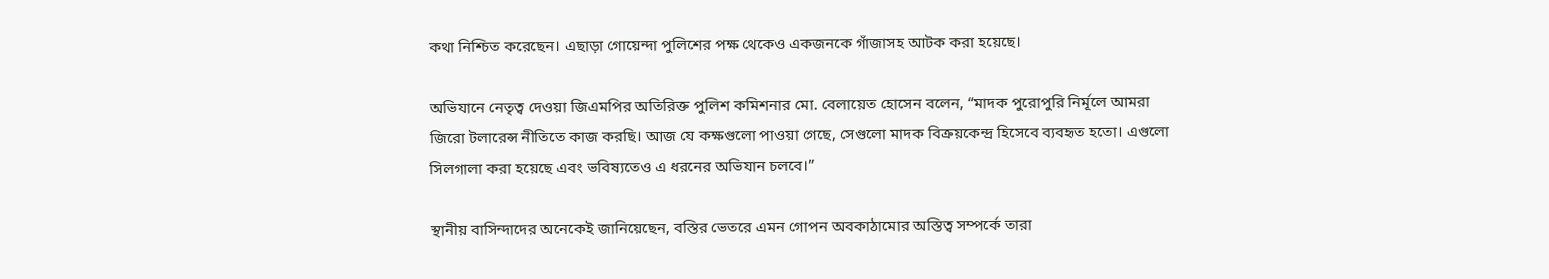কথা নিশ্চিত করেছেন। এছাড়া গোয়েন্দা পুলিশের পক্ষ থেকেও একজনকে গাঁজাসহ আটক করা হয়েছে।

অভিযানে নেতৃত্ব দেওয়া জিএমপির অতিরিক্ত পুলিশ কমিশনার মো. বেলায়েত হোসেন বলেন, “মাদক পুরোপুরি নির্মূলে আমরা জিরো টলারেন্স নীতিতে কাজ করছি। আজ যে কক্ষগুলো পাওয়া গেছে, সেগুলো মাদক বিক্রয়কেন্দ্র হিসেবে ব্যবহৃত হতো। এগুলো সিলগালা করা হয়েছে এবং ভবিষ্যতেও এ ধরনের অভিযান চলবে।”

স্থানীয় বাসিন্দাদের অনেকেই জানিয়েছেন, বস্তির ভেতরে এমন গোপন অবকাঠামোর অস্তিত্ব সম্পর্কে তারা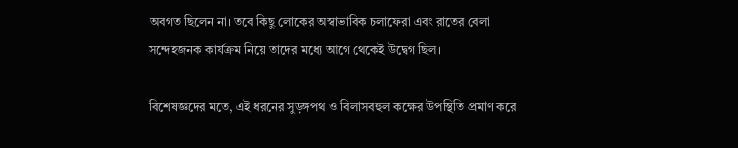অবগত ছিলেন না। তবে কিছু লোকের অস্বাভাবিক চলাফেরা এবং রাতের বেলা সন্দেহজনক কার্যক্রম নিয়ে তাদের মধ্যে আগে থেকেই উদ্বেগ ছিল।

বিশেষজ্ঞদের মতে, এই ধরনের সুড়ঙ্গপথ ও বিলাসবহুল কক্ষের উপস্থিতি প্রমাণ করে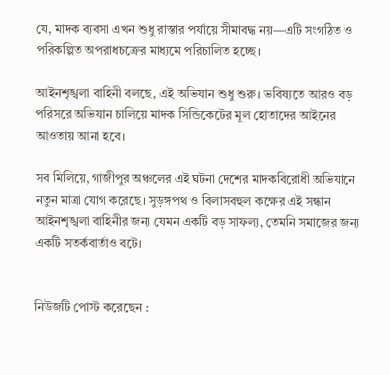যে, মাদক ব্যবসা এখন শুধু রাস্তার পর্যায়ে সীমাবদ্ধ নয়—এটি সংগঠিত ও পরিকল্পিত অপরাধচক্রের মাধ্যমে পরিচালিত হচ্ছে।

আইনশৃঙ্খলা বাহিনী বলছে, এই অভিযান শুধু শুরু। ভবিষ্যতে আরও বড় পরিসরে অভিযান চালিয়ে মাদক সিন্ডিকেটের মূল হোতাদের আইনের আওতায় আনা হবে।

সব মিলিয়ে, গাজীপুর অঞ্চলের এই ঘটনা দেশের মাদকবিরোধী অভিযানে নতুন মাত্রা যোগ করেছে। সুড়ঙ্গপথ ও বিলাসবহুল কক্ষের এই সন্ধান আইনশৃঙ্খলা বাহিনীর জন্য যেমন একটি বড় সাফল্য, তেমনি সমাজের জন্য একটি সতর্কবার্তাও বটে।


নিউজটি পোস্ট করেছেন :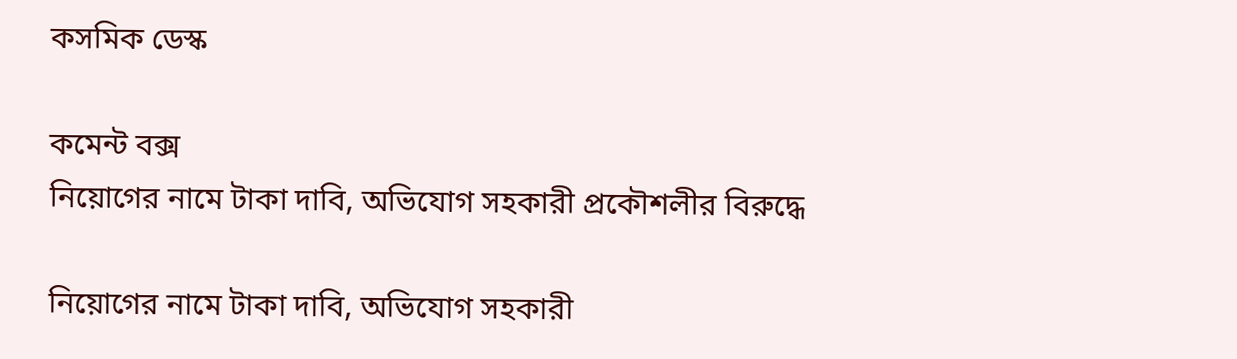কসমিক ডেস্ক

কমেন্ট বক্স
নিয়োগের নামে টাকা দাবি, অভিযোগ সহকারী প্রকৌশলীর বিরুদ্ধে

নিয়োগের নামে টাকা দাবি, অভিযোগ সহকারী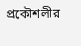প্রকৌশলীর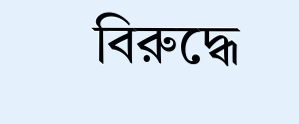বিরুদ্ধে